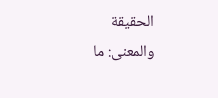الحقيقة والمعنى: ما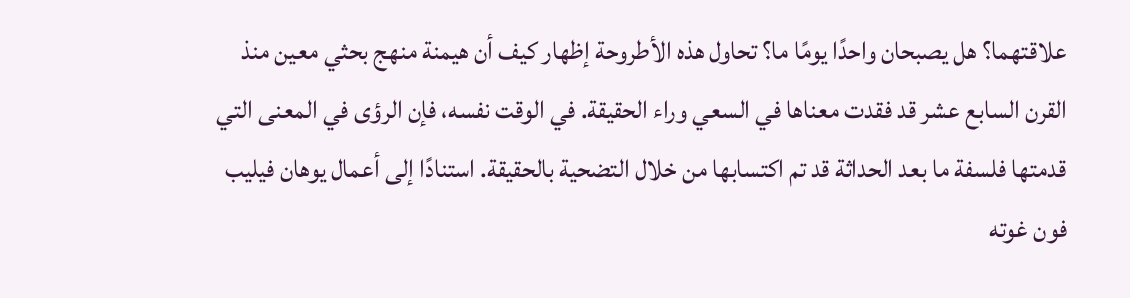علاقتهما؟ هل يصبحان واحدًا يومًا ما؟ تحاول هذه الأطروحة إظهار كيف أن هيمنة منهج بحثي معين منذ القرن السابع عشر قد فقدت معناها في السعي وراء الحقيقة. في الوقت نفسه، فإن الرؤى في المعنى التي قدمتها فلسفة ما بعد الحداثة قد تم اكتسابها من خلال التضحية بالحقيقة. استنادًا إلى أعمال يوهان فيليب فون غوته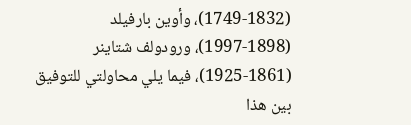(1749-1832)، وأوين بارفيلد (1898-1997)، ورودولف شتاينر (1861-1925)، فيما يلي محاولتي للتوفيق بين هذا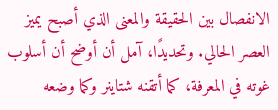الانفصال بين الحقيقة والمعنى الذي أصبح يميز العصر الحالي. وتحديدًا، آمل أن أوضح أن أسلوب غوته في المعرفة، كما أتقنه شتاينر وكما وضعه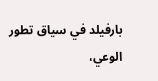بارفيلد في سياق تطور الوعي،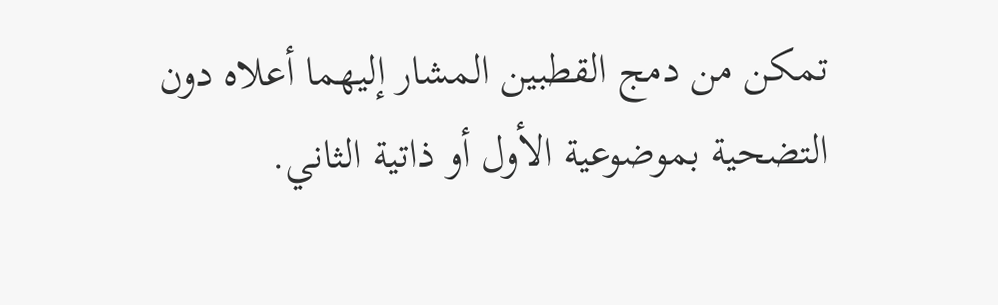تمكن من دمج القطبين المشار إليهما أعلاه دون التضحية بموضوعية الأول أو ذاتية الثاني.